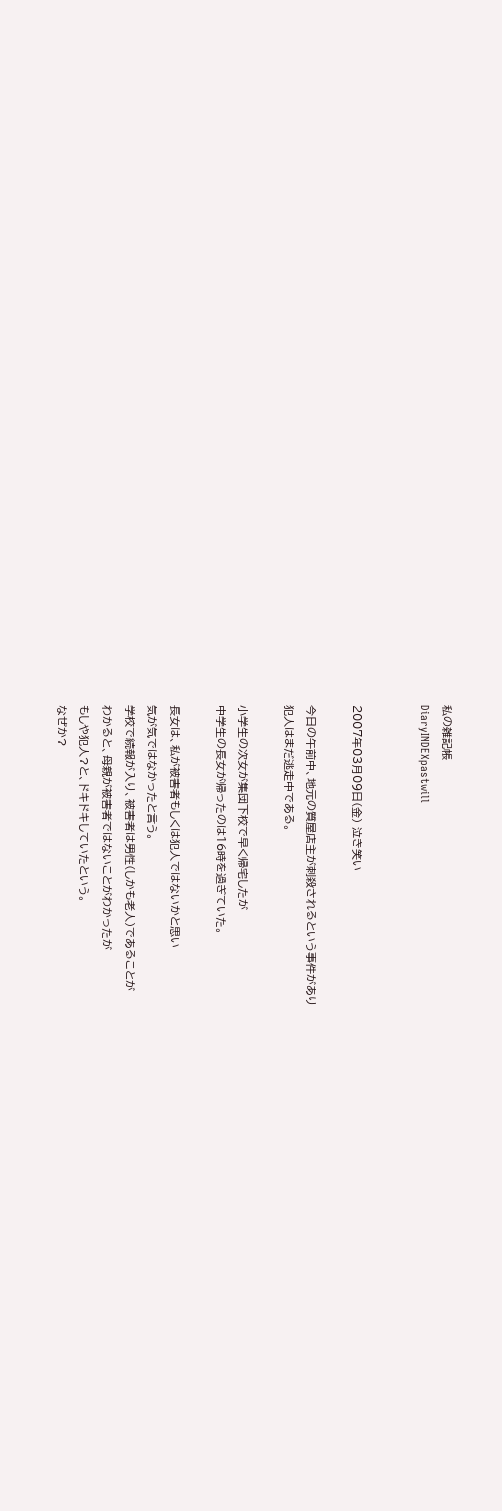私の雑記帳
DiaryINDEXpastwill


2007年03月09日(金) 泣き笑い

今日の午前中、地元の質屋店主が刺殺されるという事件があり
犯人はまだ逃走中である。

小学生の次女が集団下校で早く帰宅したが
中学生の長女が帰ったのは16時を過ぎていた。

長女は、私が被害者もしくは犯人ではないかと思い
気が気ではなかったと言う。
学校で続報が入り、被害者は男性(しかも老人)であることが
わかると、母親が被害者ではないことがわかったが
もしや犯人?と、ドキドキしていたという。
なぜか?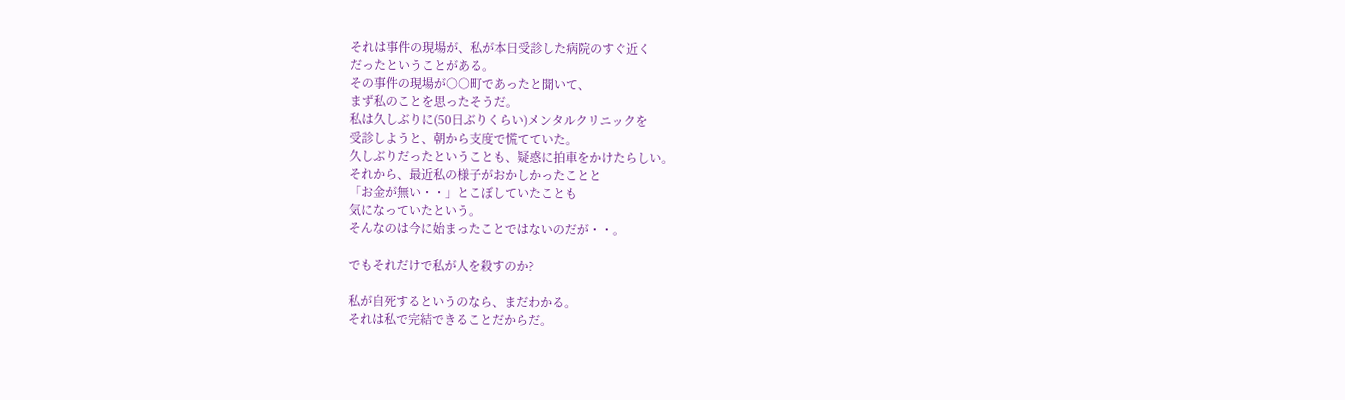それは事件の現場が、私が本日受診した病院のすぐ近く
だったということがある。
その事件の現場が○○町であったと聞いて、
まず私のことを思ったそうだ。
私は久しぶりに(50日ぶりくらい)メンタルクリニックを
受診しようと、朝から支度で慌てていた。
久しぶりだったということも、疑惑に拍車をかけたらしい。
それから、最近私の様子がおかしかったことと
「お金が無い・・」とこぼしていたことも
気になっていたという。
そんなのは今に始まったことではないのだが・・。

でもそれだけで私が人を殺すのか?

私が自死するというのなら、まだわかる。
それは私で完結できることだからだ。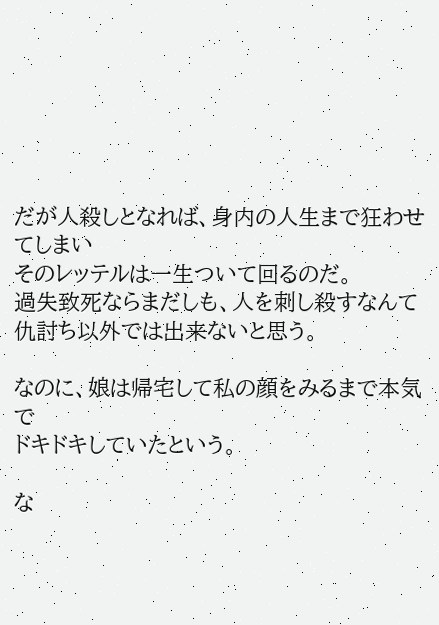だが人殺しとなれば、身内の人生まで狂わせてしまい
そのレッテルは一生ついて回るのだ。
過失致死ならまだしも、人を刺し殺すなんて
仇討ち以外では出来ないと思う。

なのに、娘は帰宅して私の顔をみるまで本気で
ドキドキしていたという。

な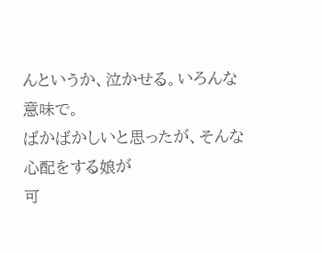んというか、泣かせる。いろんな意味で。
ばかばかしいと思ったが、そんな心配をする娘が
可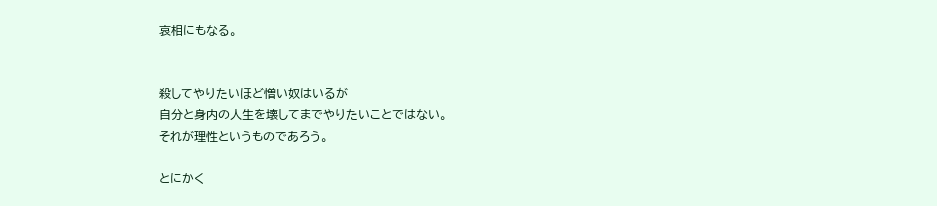哀相にもなる。


殺してやりたいほど憎い奴はいるが
自分と身内の人生を壊してまでやりたいことではない。
それが理性というものであろう。

とにかく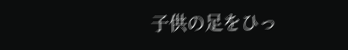子供の足をひっ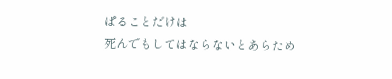ぱることだけは
死んでもしてはならないとあらため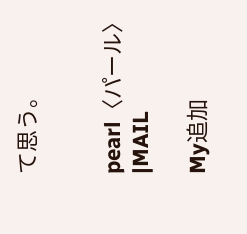て思う。


pearl〈パール〉 |MAIL

My追加